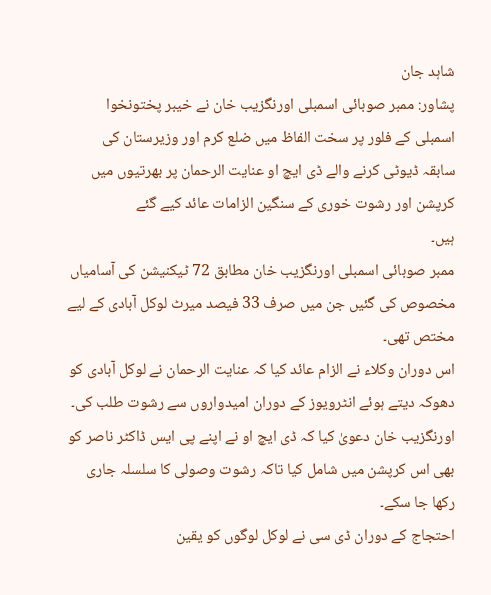شاہد جان
پشاور: ممبر صوبائی اسمبلی اورنگزیب خان نے خیبر پختونخوا اسمبلی کے فلور پر سخت الفاظ میں ضلع کرم اور وزیرستان کی سابقہ ڈیوٹی کرنے والے ڈی ایچ او عنایت الرحمان پر بھرتیوں میں کرپشن اور رشوت خوری کے سنگین الزامات عائد کیے گئے
ہیں۔
ممبر صوبائی اسمبلی اورنگزیب خان مطابق 72 ٹیکنیشن کی آسامیاں مخصوص کی گئیں جن میں صرف 33 فیصد میرٹ لوکل آبادی کے لیے مختص تھی۔
اس دوران وکلاء نے الزام عائد کیا کہ عنایت الرحمان نے لوکل آبادی کو دھوکہ دیتے ہوئے انٹرویوز کے دوران امیدواروں سے رشوت طلب کی۔
اورنگزیب خان دعویٰ کیا کہ ڈی ایچ او نے اپنے پی ایس ڈاکٹر ناصر کو بھی اس کرپشن میں شامل کیا تاکہ رشوت وصولی کا سلسلہ جاری رکھا جا سکے۔
احتجاج کے دوران ڈی سی نے لوکل لوگوں کو یقین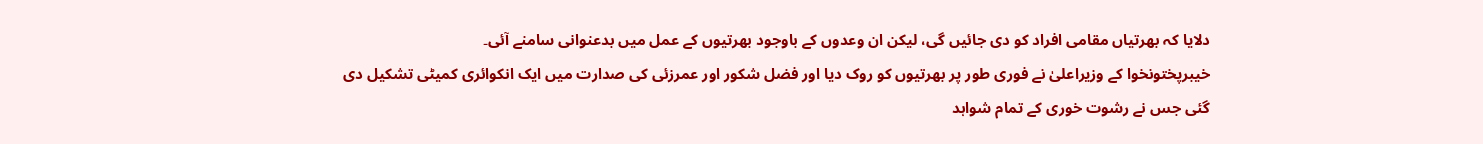دلایا کہ بھرتیاں مقامی افراد کو دی جائیں گی، لیکن ان وعدوں کے باوجود بھرتیوں کے عمل میں بدعنوانی سامنے آئی۔
خیبرپختونخوا کے وزیراعلیٰ نے فوری طور پر بھرتیوں کو روک دیا اور فضل شکور اور عمرزئی کی صدارت میں ایک انکوائری کمیٹی تشکیل دی گئی جس نے رشوت خوری کے تمام شواہد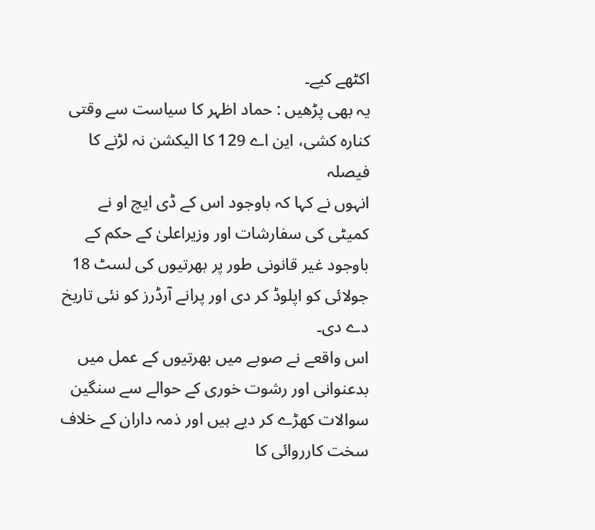اکٹھے کیے۔
یہ بھی پڑھیں : حماد اظہر کا سیاست سے وقتی کنارہ کشی، این اے 129 کا الیکشن نہ لڑنے کا فیصلہ
انہوں نے کہا کہ باوجود اس کے ڈی ایچ او نے کمیٹی کی سفارشات اور وزیراعلیٰ کے حکم کے باوجود غیر قانونی طور پر بھرتیوں کی لسٹ 18 جولائی کو اپلوڈ کر دی اور پرانے آرڈرز کو نئی تاریخ دے دی۔
اس واقعے نے صوبے میں بھرتیوں کے عمل میں بدعنوانی اور رشوت خوری کے حوالے سے سنگین سوالات کھڑے کر دیے ہیں اور ذمہ داران کے خلاف سخت کارروائی کا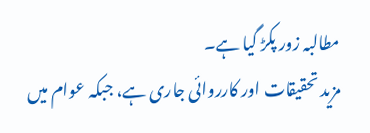مطالبہ زور پکڑ گیا ہے۔
مزید تحقیقات اور کارروائی جاری ہے، جبکہ عوام میں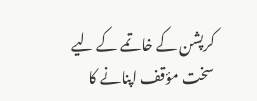کرپشن کے خاتمے کے لیے سخت مؤقف اپنانے کا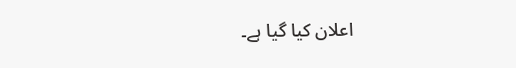اعلان کیا گیا ہے۔